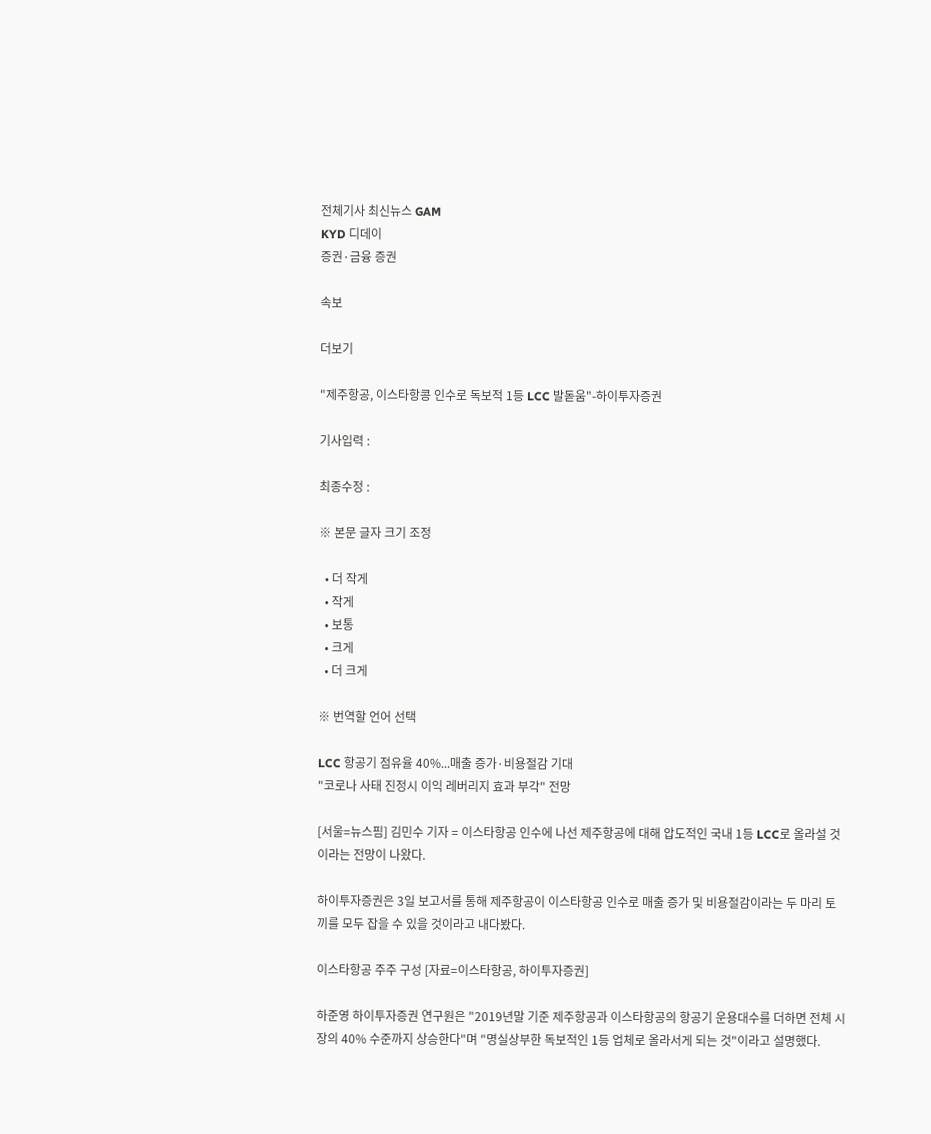전체기사 최신뉴스 GAM
KYD 디데이
증권·금융 증권

속보

더보기

"제주항공, 이스타항콩 인수로 독보적 1등 LCC 발돋움"-하이투자증권

기사입력 :

최종수정 :

※ 본문 글자 크기 조정

  • 더 작게
  • 작게
  • 보통
  • 크게
  • 더 크게

※ 번역할 언어 선택

LCC 항공기 점유율 40%...매출 증가·비용절감 기대
"코로나 사태 진정시 이익 레버리지 효과 부각" 전망

[서울=뉴스핌] 김민수 기자 = 이스타항공 인수에 나선 제주항공에 대해 압도적인 국내 1등 LCC로 올라설 것이라는 전망이 나왔다.

하이투자증권은 3일 보고서를 통해 제주항공이 이스타항공 인수로 매출 증가 및 비용절감이라는 두 마리 토끼를 모두 잡을 수 있을 것이라고 내다봤다.

이스타항공 주주 구성 [자료=이스타항공, 하이투자증권]

하준영 하이투자증권 연구원은 "2019년말 기준 제주항공과 이스타항공의 항공기 운용대수를 더하면 전체 시장의 40% 수준까지 상승한다"며 "명실상부한 독보적인 1등 업체로 올라서게 되는 것"이라고 설명했다.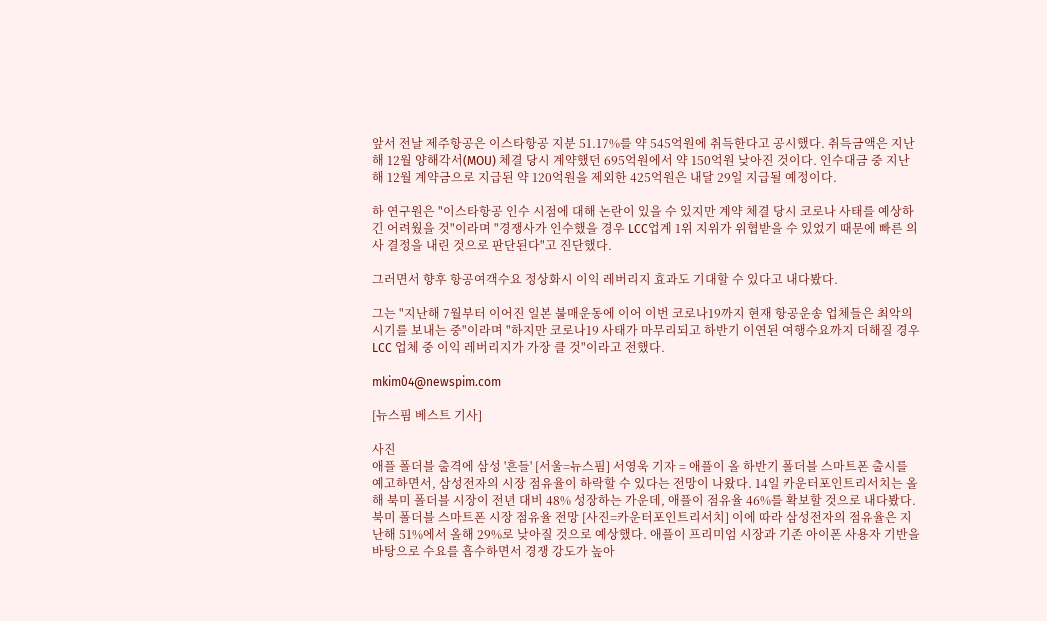앞서 전날 제주항공은 이스타항공 지분 51.17%를 약 545억원에 취득한다고 공시했다. 취득금액은 지난해 12월 양해각서(MOU) 체결 당시 계약했던 695억원에서 약 150억원 낮아진 것이다. 인수대금 중 지난해 12월 계약금으로 지급된 약 120억원을 제외한 425억원은 내달 29일 지급될 예정이다.

하 연구원은 "이스타항공 인수 시점에 대해 논란이 있을 수 있지만 계약 체결 당시 코로나 사태를 예상하긴 어려웠을 것"이라며 "경쟁사가 인수했을 경우 LCC업계 1위 지위가 위협받을 수 있었기 때문에 빠른 의사 결정을 내린 것으로 판단된다"고 진단했다.

그러면서 향후 항공여객수요 정상화시 이익 레버리지 효과도 기대할 수 있다고 내다봤다.

그는 "지난해 7월부터 이어진 일본 불매운동에 이어 이번 코로나19까지 현재 항공운송 업체들은 최악의 시기를 보내는 중"이라며 "하지만 코로나19 사태가 마무리되고 하반기 이연된 여행수요까지 더해질 경우 LCC 업체 중 이익 레버리지가 가장 클 것"이라고 전했다.

mkim04@newspim.com

[뉴스핌 베스트 기사]

사진
애플 폴더블 출격에 삼성 '흔들' [서울=뉴스핌] 서영욱 기자 = 애플이 올 하반기 폴더블 스마트폰 출시를 예고하면서, 삼성전자의 시장 점유율이 하락할 수 있다는 전망이 나왔다. 14일 카운터포인트리서치는 올해 북미 폴더블 시장이 전년 대비 48% 성장하는 가운데, 애플이 점유율 46%를 확보할 것으로 내다봤다. 북미 폴더블 스마트폰 시장 점유율 전망 [사진=카운터포인트리서치] 이에 따라 삼성전자의 점유율은 지난해 51%에서 올해 29%로 낮아질 것으로 예상했다. 애플이 프리미엄 시장과 기존 아이폰 사용자 기반을 바탕으로 수요를 흡수하면서 경쟁 강도가 높아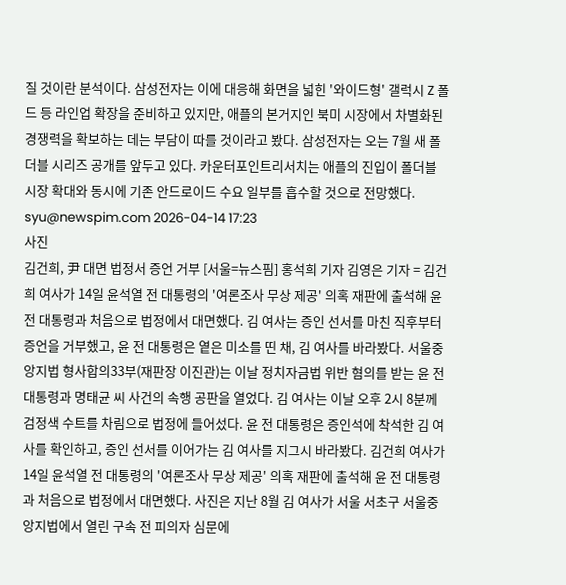질 것이란 분석이다. 삼성전자는 이에 대응해 화면을 넓힌 '와이드형' 갤럭시 Z 폴드 등 라인업 확장을 준비하고 있지만, 애플의 본거지인 북미 시장에서 차별화된 경쟁력을 확보하는 데는 부담이 따를 것이라고 봤다. 삼성전자는 오는 7월 새 폴더블 시리즈 공개를 앞두고 있다. 카운터포인트리서치는 애플의 진입이 폴더블 시장 확대와 동시에 기존 안드로이드 수요 일부를 흡수할 것으로 전망했다. syu@newspim.com 2026-04-14 17:23
사진
김건희, 尹 대면 법정서 증언 거부 [서울=뉴스핌] 홍석희 기자 김영은 기자 = 김건희 여사가 14일 윤석열 전 대통령의 '여론조사 무상 제공' 의혹 재판에 출석해 윤 전 대통령과 처음으로 법정에서 대면했다. 김 여사는 증인 선서를 마친 직후부터 증언을 거부했고, 윤 전 대통령은 옅은 미소를 띤 채, 김 여사를 바라봤다. 서울중앙지법 형사합의33부(재판장 이진관)는 이날 정치자금법 위반 혐의를 받는 윤 전 대통령과 명태균 씨 사건의 속행 공판을 열었다. 김 여사는 이날 오후 2시 8분께 검정색 수트를 차림으로 법정에 들어섰다. 윤 전 대통령은 증인석에 착석한 김 여사를 확인하고, 증인 선서를 이어가는 김 여사를 지그시 바라봤다. 김건희 여사가 14일 윤석열 전 대통령의 '여론조사 무상 제공' 의혹 재판에 출석해 윤 전 대통령과 처음으로 법정에서 대면했다. 사진은 지난 8월 김 여사가 서울 서초구 서울중앙지법에서 열린 구속 전 피의자 심문에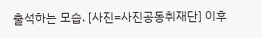출석하는 모습. [사진=사진공동취재단] 이후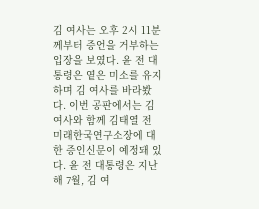김 여사는 오후 2시 11분께부터 증언을 거부하는 입장을 보였다. 윤 전 대통령은 옅은 미소를 유지하며 김 여사를 바라봤다. 이번 공판에서는 김 여사와 함께 김태열 전 미래한국연구소장에 대한 증인신문이 예정돼 있다. 윤 전 대통령은 지난해 7월, 김 여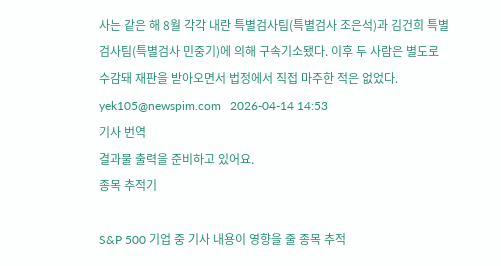사는 같은 해 8월 각각 내란 특별검사팀(특별검사 조은석)과 김건희 특별검사팀(특별검사 민중기)에 의해 구속기소됐다. 이후 두 사람은 별도로 수감돼 재판을 받아오면서 법정에서 직접 마주한 적은 없었다. yek105@newspim.com   2026-04-14 14:53
기사 번역
결과물 출력을 준비하고 있어요.
종목 추적기

S&P 500 기업 중 기사 내용이 영향을 줄 종목 추적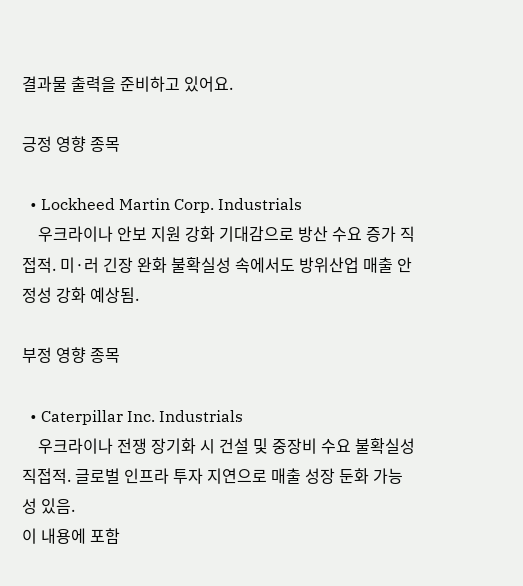결과물 출력을 준비하고 있어요.

긍정 영향 종목

  • Lockheed Martin Corp. Industrials
    우크라이나 안보 지원 강화 기대감으로 방산 수요 증가 직접적. 미·러 긴장 완화 불확실성 속에서도 방위산업 매출 안정성 강화 예상됨.

부정 영향 종목

  • Caterpillar Inc. Industrials
    우크라이나 전쟁 장기화 시 건설 및 중장비 수요 불확실성 직접적. 글로벌 인프라 투자 지연으로 매출 성장 둔화 가능성 있음.
이 내용에 포함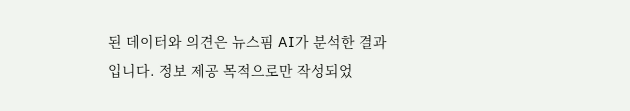된 데이터와 의견은 뉴스핌 AI가 분석한 결과입니다. 정보 제공 목적으로만 작성되었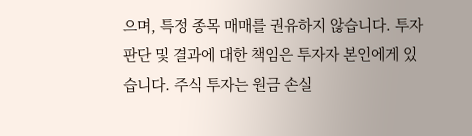으며, 특정 종목 매매를 권유하지 않습니다. 투자 판단 및 결과에 대한 책임은 투자자 본인에게 있습니다. 주식 투자는 원금 손실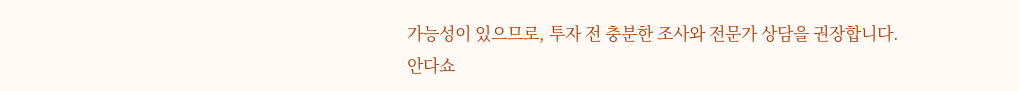가능성이 있으므로, 투자 전 충분한 조사와 전문가 상담을 권장합니다.
안다쇼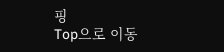핑
Top으로 이동